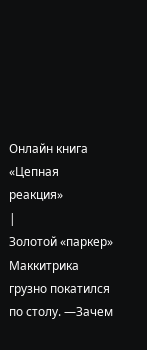Онлайн книга «Цепная реакция»
|
Золотой «паркер» Маккитрика грузно покатился по столу. —Зачем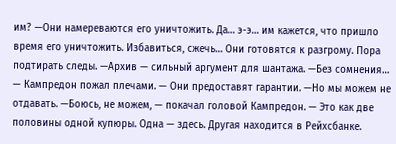им? —Они намереваются его уничтожить. Да… э-э… им кажется, что пришло время его уничтожить. Избавиться, сжечь… Они готовятся к разгрому. Пора подтирать следы. —Архив — сильный аргумент для шантажа. —Без сомнения… — Кампредон пожал плечами. — Они предоставят гарантии. —Но мы можем не отдавать. —Боюсь, не можем, — покачал головой Кампредон. — Это как две половины одной купюры. Одна — здесь. Другая находится в Рейхсбанке.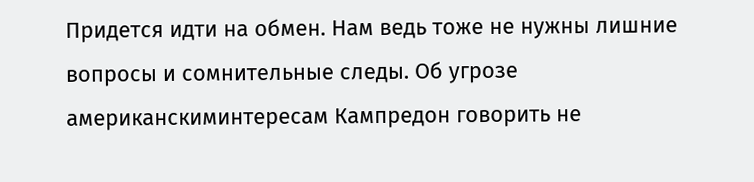Придется идти на обмен. Нам ведь тоже не нужны лишние вопросы и сомнительные следы. Об угрозе американскиминтересам Кампредон говорить не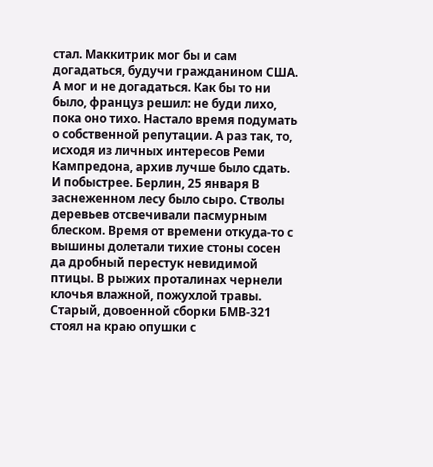стал. Маккитрик мог бы и сам догадаться, будучи гражданином США. А мог и не догадаться. Как бы то ни было, француз решил: не буди лихо, пока оно тихо. Настало время подумать о собственной репутации. А раз так, то, исходя из личных интересов Реми Кампредона, архив лучше было сдать. И побыстрее. Берлин, 25 января В заснеженном лесу было сыро. Стволы деревьев отсвечивали пасмурным блеском. Время от времени откуда-то с вышины долетали тихие стоны сосен да дробный перестук невидимой птицы. В рыжих проталинах чернели клочья влажной, пожухлой травы. Старый, довоенной сборки БМВ-321 стоял на краю опушки с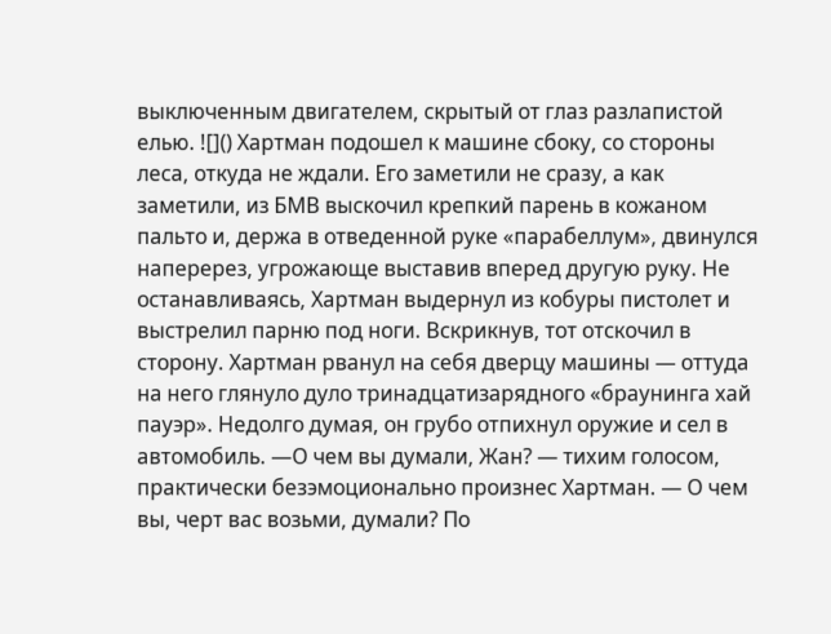выключенным двигателем, скрытый от глаз разлапистой елью. ![]() Хартман подошел к машине сбоку, со стороны леса, откуда не ждали. Его заметили не сразу, а как заметили, из БМВ выскочил крепкий парень в кожаном пальто и, держа в отведенной руке «парабеллум», двинулся наперерез, угрожающе выставив вперед другую руку. Не останавливаясь, Хартман выдернул из кобуры пистолет и выстрелил парню под ноги. Вскрикнув, тот отскочил в сторону. Хартман рванул на себя дверцу машины — оттуда на него глянуло дуло тринадцатизарядного «браунинга хай пауэр». Недолго думая, он грубо отпихнул оружие и сел в автомобиль. —О чем вы думали, Жан? — тихим голосом, практически безэмоционально произнес Хартман. — О чем вы, черт вас возьми, думали? По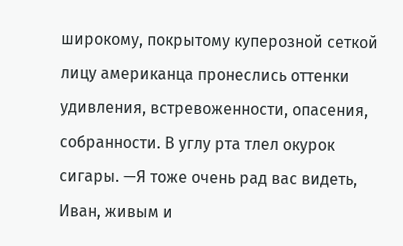широкому, покрытому куперозной сеткой лицу американца пронеслись оттенки удивления, встревоженности, опасения, собранности. В углу рта тлел окурок сигары. —Я тоже очень рад вас видеть, Иван, живым и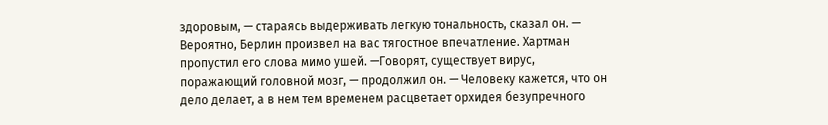здоровым, — стараясь выдерживать легкую тональность, сказал он. — Вероятно, Берлин произвел на вас тягостное впечатление. Хартман пропустил его слова мимо ушей. —Говорят, существует вирус, поражающий головной мозг, — продолжил он. — Человеку кажется, что он дело делает, а в нем тем временем расцветает орхидея безупречного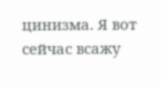цинизма. Я вот сейчас всажу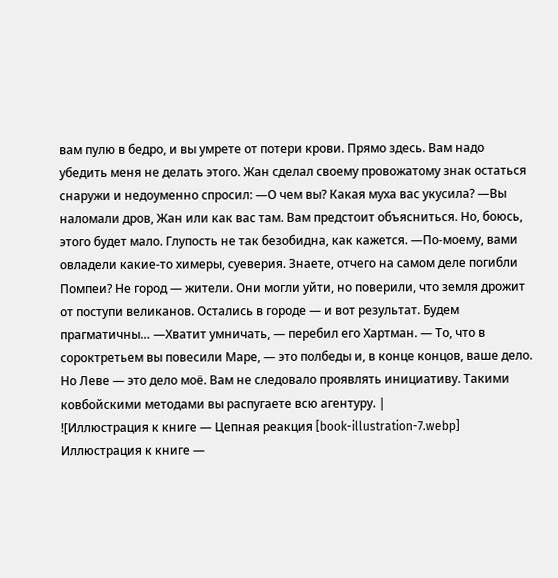вам пулю в бедро, и вы умрете от потери крови. Прямо здесь. Вам надо убедить меня не делать этого. Жан сделал своему провожатому знак остаться снаружи и недоуменно спросил: —О чем вы? Какая муха вас укусила? —Вы наломали дров, Жан или как вас там. Вам предстоит объясниться. Но, боюсь, этого будет мало. Глупость не так безобидна, как кажется. —По-моему, вами овладели какие-то химеры, суеверия. Знаете, отчего на самом деле погибли Помпеи? Не город — жители. Они могли уйти, но поверили, что земля дрожит от поступи великанов. Остались в городе — и вот результат. Будем прагматичны… —Хватит умничать, — перебил его Хартман. — То, что в сороктретьем вы повесили Маре, — это полбеды и, в конце концов, ваше дело. Но Леве — это дело моё. Вам не следовало проявлять инициативу. Такими ковбойскими методами вы распугаете всю агентуру. |
![Иллюстрация к книге — Цепная реакция [book-illustration-7.webp] Иллюстрация к книге —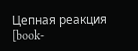Цепная реакция [book-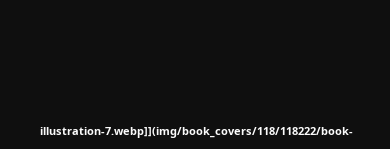illustration-7.webp]](img/book_covers/118/118222/book-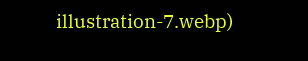illustration-7.webp)